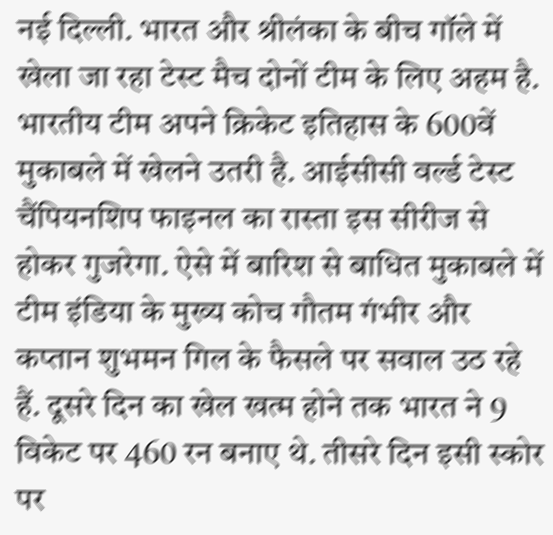नई दिल्ली. भारत और श्रीलंका के बीच गॉले में खेला जा रहा टेस्ट मैच दोनों टीम के लिए अहम है. भारतीय टीम अपने क्रिकेट इतिहास के 600वें मुकाबले में खेलने उतरी है. आईसीसी वर्ल्ड टेस्ट चैंपियनशिप फाइनल का रास्ता इस सीरीज से होकर गुजरेगा. ऐसे में बारिश से बाधित मुकाबले में टीम इंडिया के मुख्य कोच गौतम गंभीर और कप्तान शुभमन गिल के फैसले पर सवाल उठ रहे हैं. दूसरे दिन का खेल खत्म होने तक भारत ने 9 विकेट पर 460 रन बनाए थे. तीसरे दिन इसी स्कोर पर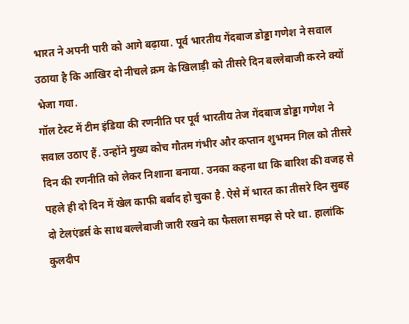भारत ने अपनी पारी को आगे बढ़ाया. पूर्व भारतीय गेंदबाज डोड्डा गणेश ने सवाल उठाया है कि आखिर दो नीचले क्रम के खिलाड़ी को तीसरे दिन बल्लेबाजी करने क्यों भेजा गया.
गॉल टेस्ट में टीम इंडिया की रणनीति पर पूर्व भारतीय तेज गेंदबाज डोड्डा गणेश ने सवाल उठाए हैं. उन्होंने मुख्य कोच गौतम गंभीर और कप्तान शुभमन गिल को तीसरे दिन की रणनीति को लेकर निशाना बनाया. उनका कहना था कि बारिश की वजह से पहले ही दो दिन में खेल काफी बर्बाद हो चुका है. ऐसे में भारत का तीसरे दिन सुबह दो टेलएंडर्स के साथ बल्लेबाजी जारी रखने का फैसला समझ से परे था. हालांकि कुलदीप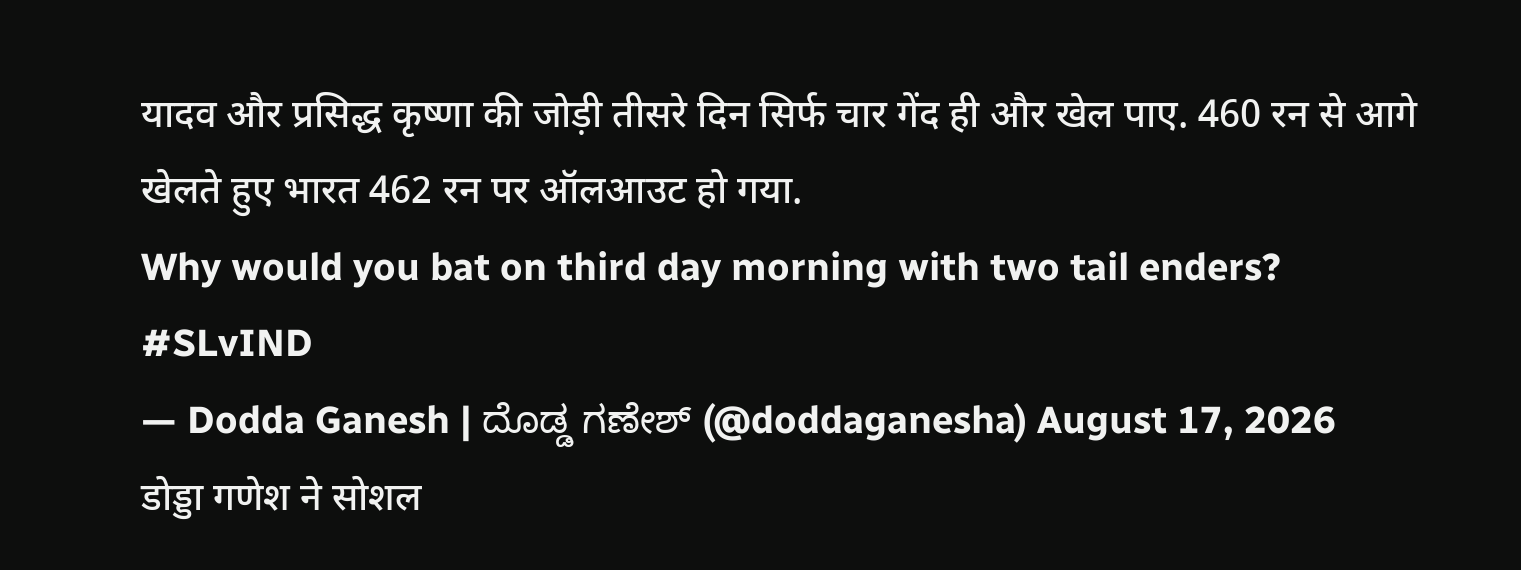यादव और प्रसिद्ध कृष्णा की जोड़ी तीसरे दिन सिर्फ चार गेंद ही और खेल पाए. 460 रन से आगे खेलते हुए भारत 462 रन पर ऑलआउट हो गया.
Why would you bat on third day morning with two tail enders? #SLvIND
— Dodda Ganesh | ದೊಡ್ಡ ಗಣೇಶ್ (@doddaganesha) August 17, 2026
डोड्डा गणेश ने सोशल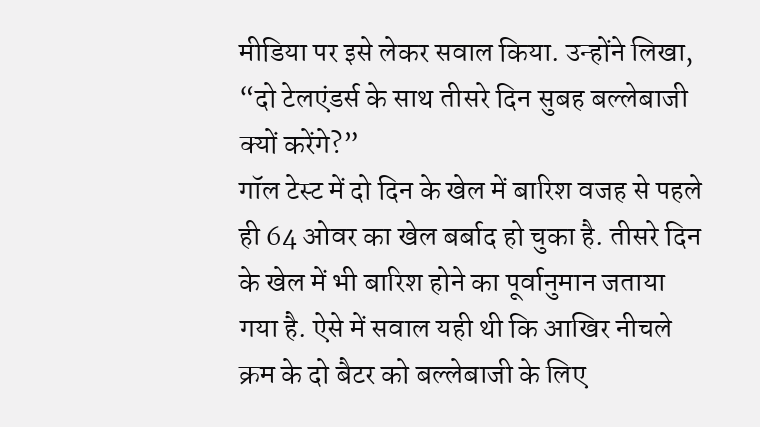मीडिया पर इसे लेकर सवाल किया. उन्होंने लिखा, “दो टेलएंडर्स के साथ तीसरे दिन सुबह बल्लेबाजी क्यों करेंगे?”
गॉल टेस्ट में दो दिन के खेल में बारिश वजह से पहले ही 64 ओवर का खेल बर्बाद हो चुका है. तीसरे दिन के खेल में भी बारिश होने का पूर्वानुमान जताया गया है. ऐसे में सवाल यही थी कि आखिर नीचले क्रम के दो बैटर को बल्लेबाजी के लिए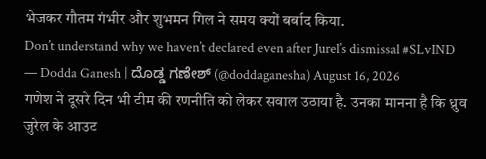भेजकर गौतम गंभीर और शुभमन गिल ने समय क्यों बर्बाद किया.
Don’t understand why we haven’t declared even after Jurel’s dismissal #SLvIND
— Dodda Ganesh | ದೊಡ್ಡ ಗಣೇಶ್ (@doddaganesha) August 16, 2026
गणेश ने दूसरे दिन भी टीम की रणनीति को लेकर सवाल उठाया है. उनका मानना है कि ध्रुव जुरेल के आउट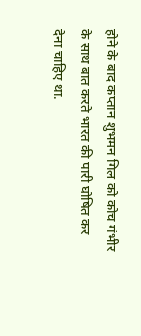होने के बाद कप्तान शुभमन गिल को कोच गंभीर के साथ बात करते भारत की पारी घोषित कर देना चाहिए था.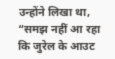उन्होंने लिखा था, “समझ नहीं आ रहा कि जुरेल के आउट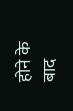होने के बाद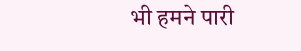भी हमने पारी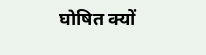घोषित क्यों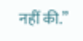नहीं की.”